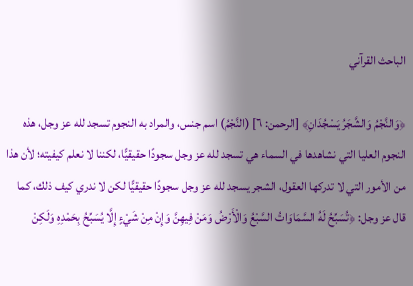الباحث القرآني

﴿وَالنَّجْمُ وَالشَّجَرُ يَسْجُدَانِ﴾ [الرحمن: ٦] (النَّجْمُ) اسم جنس، والمراد به النجوم تسجد لله عز وجل، هذه النجوم العليا التي نشاهدها في السماء هي تسجد لله عز وجل سجودًا حقيقيًّا، لكننا لا نعلم كيفيته؛ لأن هذا من الأمور التي لا تدركها العقول، الشجر يسجد لله عز وجل سجودًا حقيقيًّا لكن لا ندري كيف ذلك، كما قال عز وجل: ﴿تُسَبِّحُ لَهُ السَّمَاوَاتُ السَّبْعُ وَالْأَرْضُ وَمَنْ فِيهِنَّ وَإِنْ مِنْ شَيْءٍ إِلَّا يُسَبِّحُ بِحَمْدِهِ وَلَكِنْ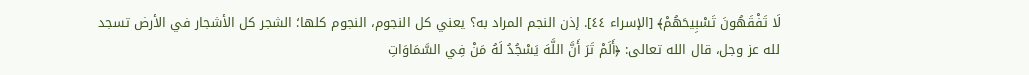لَا تَفْقَهُونَ تَسْبِيحَهُمْ﴾ [الإسراء ٤٤]. إذن النجم المراد به؟ يعني كل النجوم، النجوم كلها؛ الشجر كل الأشجار في الأرض تسجد لله عز وجل، قال الله تعالى: ﴿أَلَمْ تَرَ أَنَّ اللَّهَ يَسْجُدُ لَهُ مَنْ فِي السَّمَاوَاتِ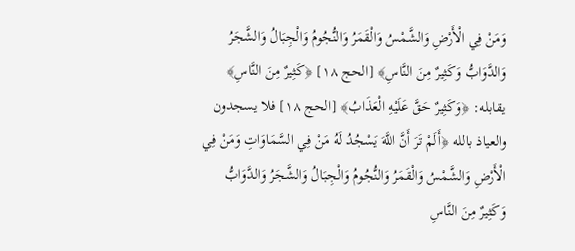وَمَنْ فِي الْأَرْضِ وَالشَّمْسُ وَالْقَمَرُ وَالنُّجُومُ وَالْجِبَالُ وَالشَّجَرُ وَالدَّوَابُّ وَكَثِيرٌ مِنَ النَّاسِ﴾ [الحج ١٨] ﴿كَثِيرٌ مِنَ النَّاسِ﴾ يقابله: ﴿وَكَثِيرٌ حَقَّ عَلَيْهِ الْعَذَابُ﴾ [الحج ١٨] فلا يسجدون والعياذ بالله ﴿أَلَمْ تَرَ أَنَّ اللَّهَ يَسْجُدُ لَهُ مَنْ فِي السَّمَاوَاتِ وَمَنْ فِي الْأَرْضِ وَالشَّمْسُ وَالْقَمَرُ وَالنُّجُومُ وَالْجِبَالُ وَالشَّجَرُ وَالدَّوَابُّ وَكَثِيرٌ مِنَ النَّاسِ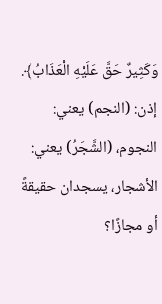وَكَثِيرٌ حَقَّ عَلَيْهِ الْعَذَابُ﴾. إذن: (النجم) يعني: النجوم، (الشَّجَرُ) يعني: الأشجار، يسجدان حقيقةً أو مجازًا؟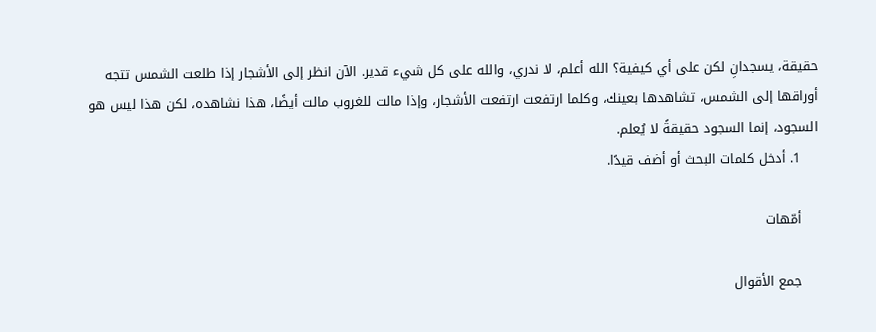حقيقة، يسجدانِ لكن على أي كيفية؟ الله أعلم، لا ندري، والله على كل شيء قدير. الآن انظر إلى الأشجار إذا طلعت الشمس تتجه أوراقها إلى الشمس، تشاهدها بعينك، وكلما ارتفعت ارتفعت الأشجار، وإذا مالت للغروب مالت أيضًا، هذا نشاهده، لكن هذا ليس هو السجود، إنما السجود حقيقةً لا يُعلم.
    1. أدخل كلمات البحث أو أضف قيدًا.

    أمّهات

    جمع الأقوال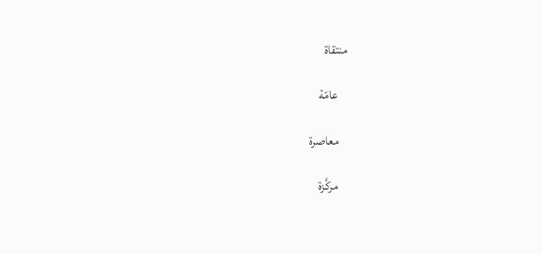منتقاة

    عامّة

    معاصرة

    مركَّزة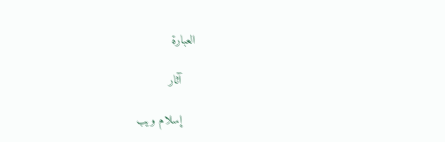العبارة

    آثار

    إسلام ويب